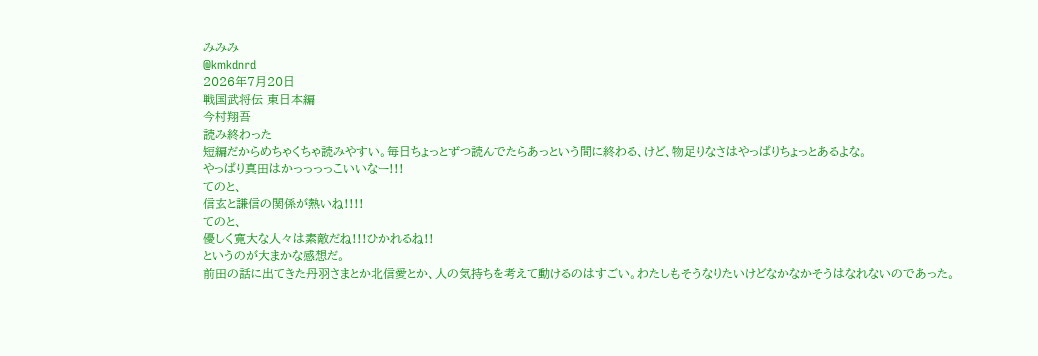みみみ
@kmkdnrd
2026年7月20日
戦国武将伝 東日本編
今村翔吾
読み終わった
短編だからめちゃくちゃ読みやすい。毎日ちょっとずつ読んでたらあっという間に終わる、けど、物足りなさはやっぱりちょっとあるよな。
やっぱり真田はかっっっっこいいなー!!!
てのと、
信玄と謙信の関係が熱いね!!!!
てのと、
優しく寛大な人々は素敵だね!!!ひかれるね!!
というのが大まかな感想だ。
前田の話に出てきた丹羽さまとか北信愛とか、人の気持ちを考えて動けるのはすごい。わたしもそうなりたいけどなかなかそうはなれないのであった。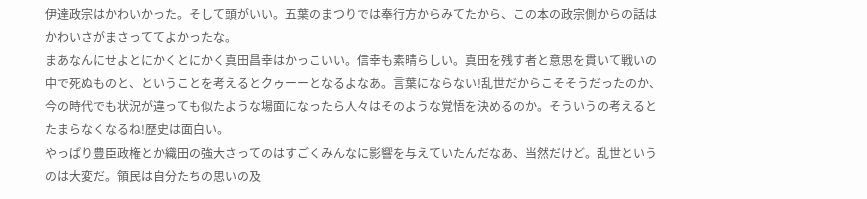伊達政宗はかわいかった。そして頭がいい。五葉のまつりでは奉行方からみてたから、この本の政宗側からの話はかわいさがまさっててよかったな。
まあなんにせよとにかくとにかく真田昌幸はかっこいい。信幸も素晴らしい。真田を残す者と意思を貫いて戦いの中で死ぬものと、ということを考えるとクゥーーとなるよなあ。言葉にならない!乱世だからこそそうだったのか、今の時代でも状況が違っても似たような場面になったら人々はそのような覚悟を決めるのか。そういうの考えるとたまらなくなるね!歴史は面白い。
やっぱり豊臣政権とか織田の強大さってのはすごくみんなに影響を与えていたんだなあ、当然だけど。乱世というのは大変だ。領民は自分たちの思いの及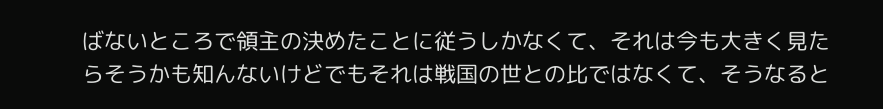ばないところで領主の決めたことに従うしかなくて、それは今も大きく見たらそうかも知んないけどでもそれは戦国の世との比ではなくて、そうなると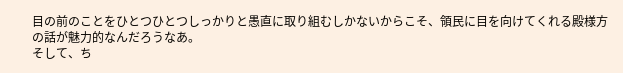目の前のことをひとつひとつしっかりと愚直に取り組むしかないからこそ、領民に目を向けてくれる殿様方の話が魅力的なんだろうなあ。
そして、ち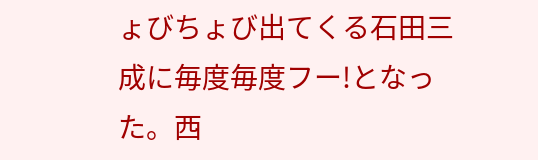ょびちょび出てくる石田三成に毎度毎度フー!となった。西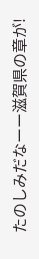たのしみだなーー滋賀県の章が!